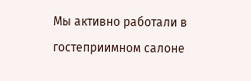Мы активно работали в гостеприимном салоне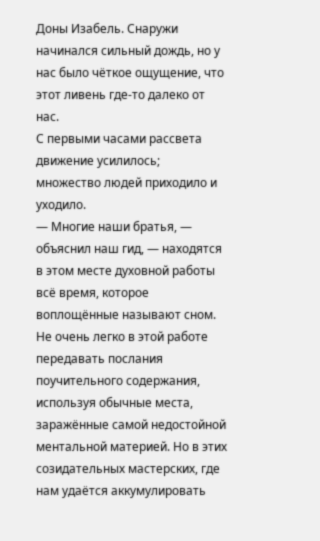Доны Изабель. Снаружи начинался сильный дождь, но у нас было чёткое ощущение, что этот ливень где-то далеко от нас.
С первыми часами рассвета движение усилилось; множество людей приходило и уходило.
— Многие наши братья, — объяснил наш гид, — находятся в этом месте духовной работы всё время, которое воплощённые называют сном. Не очень легко в этой работе передавать послания поучительного содержания, используя обычные места, заражённые самой недостойной ментальной материей. Но в этих созидательных мастерских, где нам удаётся аккумулировать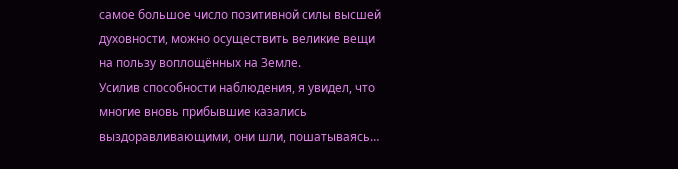самое большое число позитивной силы высшей духовности, можно осуществить великие вещи на пользу воплощённых на Земле.
Усилив способности наблюдения, я увидел, что многие вновь прибывшие казались выздоравливающими, они шли, пошатываясь…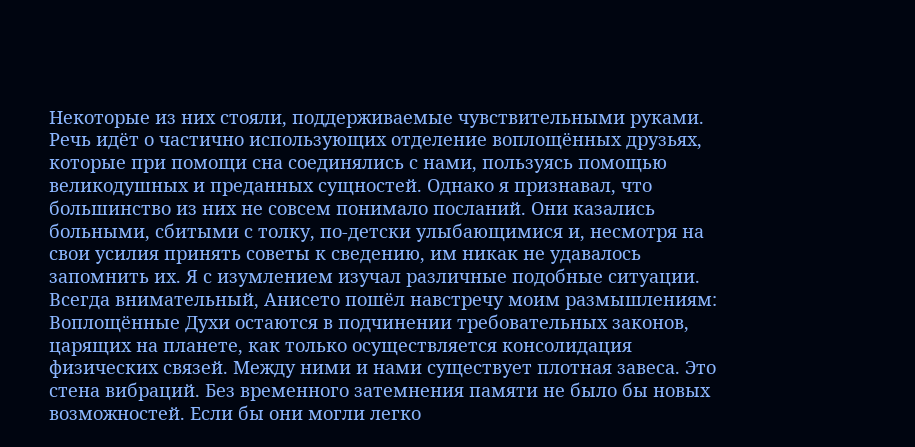Некоторые из них стояли, поддерживаемые чувствительными руками. Речь идёт о частично использующих отделение воплощённых друзьях, которые при помощи сна соединялись с нами, пользуясь помощью великодушных и преданных сущностей. Однако я признавал, что большинство из них не совсем понимало посланий. Они казались больными, сбитыми с толку, по-детски улыбающимися и, несмотря на свои усилия принять советы к сведению, им никак не удавалось запомнить их. Я с изумлением изучал различные подобные ситуации. Всегда внимательный, Анисето пошёл навстречу моим размышлениям: Воплощённые Духи остаются в подчинении требовательных законов, царящих на планете, как только осуществляется консолидация физических связей. Между ними и нами существует плотная завеса. Это стена вибраций. Без временного затемнения памяти не было бы новых возможностей. Если бы они могли легко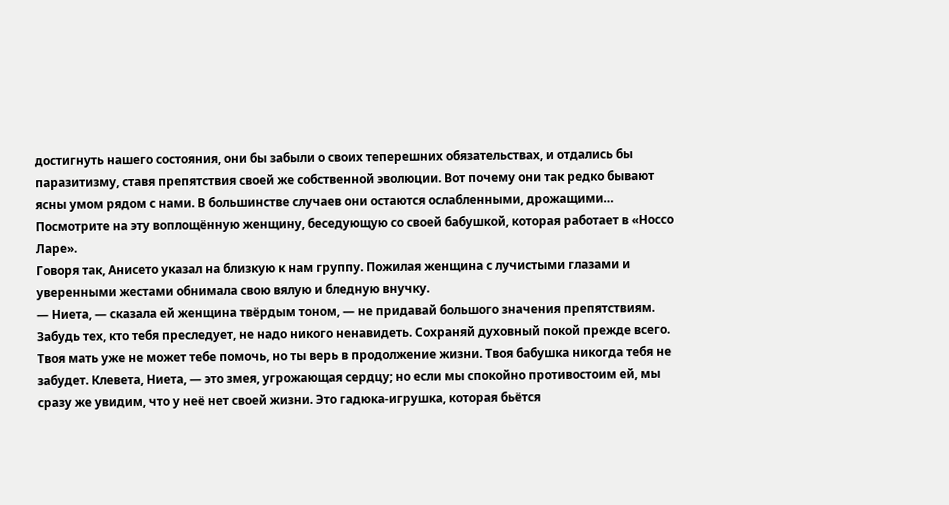достигнуть нашего состояния, они бы забыли о своих теперешних обязательствах, и отдались бы паразитизму, ставя препятствия своей же собственной эволюции. Вот почему они так редко бывают ясны умом рядом с нами. В большинстве случаев они остаются ослабленными, дрожащими… Посмотрите на эту воплощённую женщину, беседующую со своей бабушкой, которая работает в «Носсо Ларе».
Говоря так, Анисето указал на близкую к нам группу. Пожилая женщина с лучистыми глазами и уверенными жестами обнимала свою вялую и бледную внучку.
— Ниета, — сказала ей женщина твёрдым тоном, — не придавай большого значения препятствиям. Забудь тех, кто тебя преследует, не надо никого ненавидеть. Сохраняй духовный покой прежде всего. Твоя мать уже не может тебе помочь, но ты верь в продолжение жизни. Твоя бабушка никогда тебя не забудет. Клевета, Ниета, — это змея, угрожающая сердцу; но если мы спокойно противостоим ей, мы сразу же увидим, что у неё нет своей жизни. Это гадюка-игрушка, которая бьётся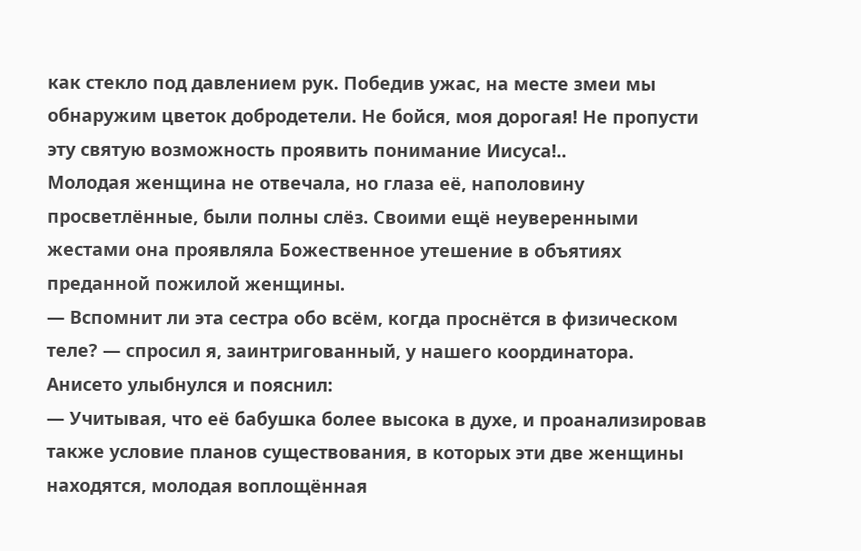как стекло под давлением рук. Победив ужас, на месте змеи мы обнаружим цветок добродетели. Не бойся, моя дорогая! Не пропусти эту святую возможность проявить понимание Иисуса!..
Молодая женщина не отвечала, но глаза её, наполовину просветлённые, были полны слёз. Своими ещё неуверенными жестами она проявляла Божественное утешение в объятиях преданной пожилой женщины.
— Вспомнит ли эта сестра обо всём, когда проснётся в физическом теле? — спросил я, заинтригованный, у нашего координатора.
Анисето улыбнулся и пояснил:
— Учитывая, что её бабушка более высока в духе, и проанализировав также условие планов существования, в которых эти две женщины находятся, молодая воплощённая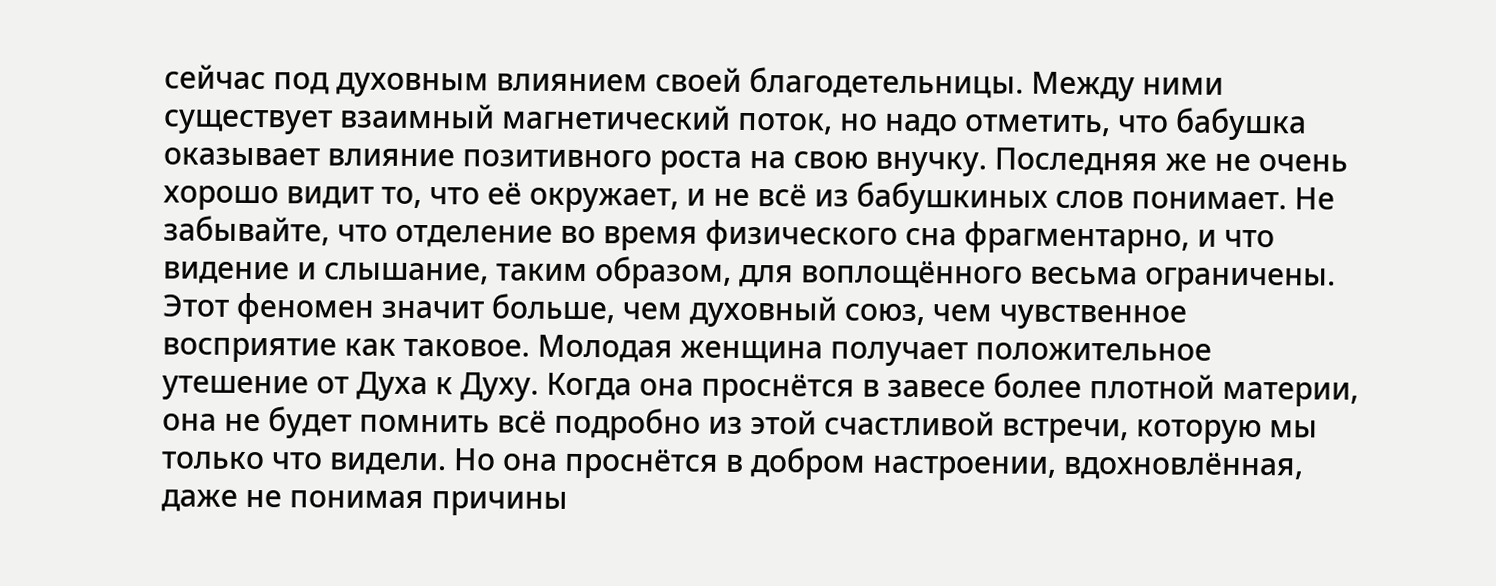сейчас под духовным влиянием своей благодетельницы. Между ними существует взаимный магнетический поток, но надо отметить, что бабушка оказывает влияние позитивного роста на свою внучку. Последняя же не очень хорошо видит то, что её окружает, и не всё из бабушкиных слов понимает. Не забывайте, что отделение во время физического сна фрагментарно, и что видение и слышание, таким образом, для воплощённого весьма ограничены. Этот феномен значит больше, чем духовный союз, чем чувственное восприятие как таковое. Молодая женщина получает положительное утешение от Духа к Духу. Когда она проснётся в завесе более плотной материи, она не будет помнить всё подробно из этой счастливой встречи, которую мы только что видели. Но она проснётся в добром настроении, вдохновлённая, даже не понимая причины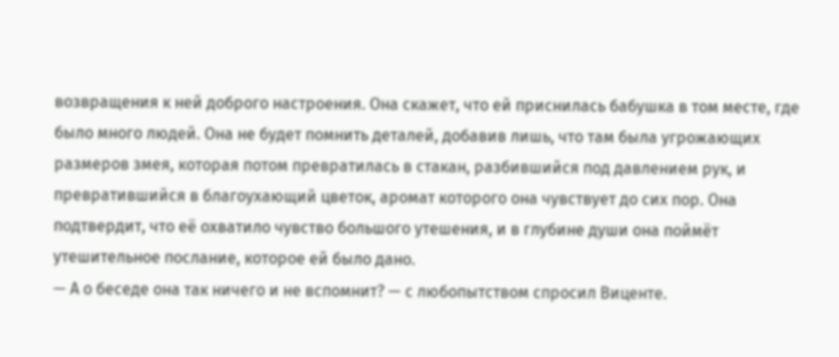возвращения к ней доброго настроения. Она скажет, что ей приснилась бабушка в том месте, где было много людей. Она не будет помнить деталей, добавив лишь, что там была угрожающих размеров змея, которая потом превратилась в стакан, разбившийся под давлением рук, и превратившийся в благоухающий цветок, аромат которого она чувствует до сих пор. Она подтвердит, что её охватило чувство большого утешения, и в глубине души она поймёт утешительное послание, которое ей было дано.
— А о беседе она так ничего и не вспомнит? — с любопытством спросил Виценте.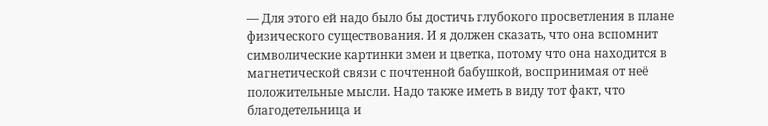— Для этого ей надо было бы достичь глубокого просветления в плане физического существования. И я должен сказать, что она вспомнит символические картинки змеи и цветка, потому что она находится в магнетической связи с почтенной бабушкой, воспринимая от неё положительные мысли. Надо также иметь в виду тот факт, что благодетельница и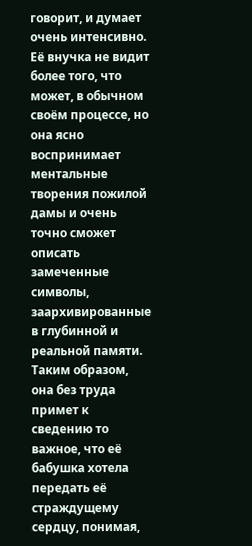говорит, и думает очень интенсивно. Её внучка не видит более того, что может, в обычном своём процессе, но она ясно воспринимает ментальные творения пожилой дамы и очень точно сможет описать замеченные символы, заархивированные в глубинной и реальной памяти. Таким образом, она без труда примет к сведению то важное, что её бабушка хотела передать её страждущему сердцу, понимая,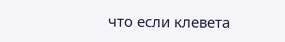что если клевета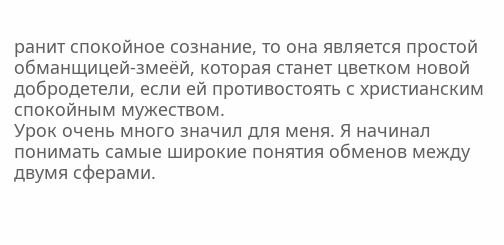ранит спокойное сознание, то она является простой обманщицей-змеёй, которая станет цветком новой добродетели, если ей противостоять с христианским спокойным мужеством.
Урок очень много значил для меня. Я начинал понимать самые широкие понятия обменов между двумя сферами.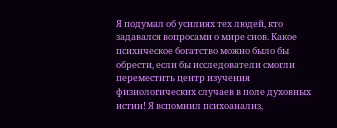Я подумал об усилиях тех людей, кто задавался вопросами о мире снов. Какое психическое богатство можно было бы обрести, если бы исследователи смогли переместить центр изучения физиологических случаев в поле духовных истин! Я вспомнил психоанализ,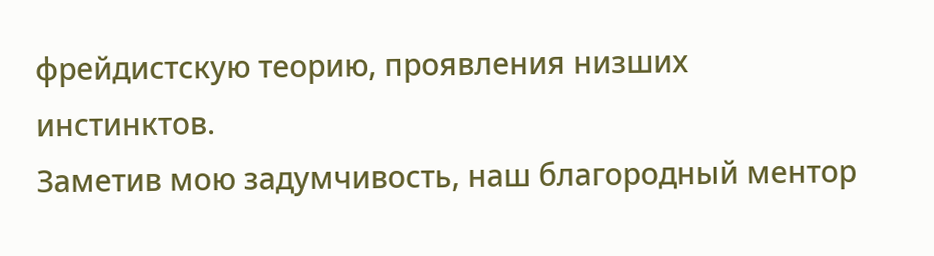фрейдистскую теорию, проявления низших инстинктов.
Заметив мою задумчивость, наш благородный ментор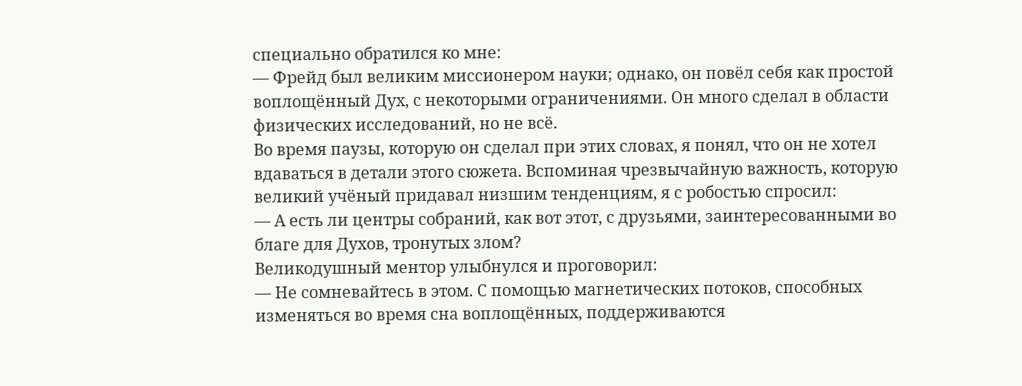специально обратился ко мне:
— Фрейд был великим миссионером науки; однако, он повёл себя как простой воплощённый Дух, с некоторыми ограничениями. Он много сделал в области физических исследований, но не всё.
Во время паузы, которую он сделал при этих словах, я понял, что он не хотел вдаваться в детали этого сюжета. Вспоминая чрезвычайную важность, которую великий учёный придавал низшим тенденциям, я с робостью спросил:
— А есть ли центры собраний, как вот этот, с друзьями, заинтересованными во благе для Духов, тронутых злом?
Великодушный ментор улыбнулся и проговорил:
— Не сомневайтесь в этом. С помощью магнетических потоков, способных изменяться во время сна воплощённых, поддерживаются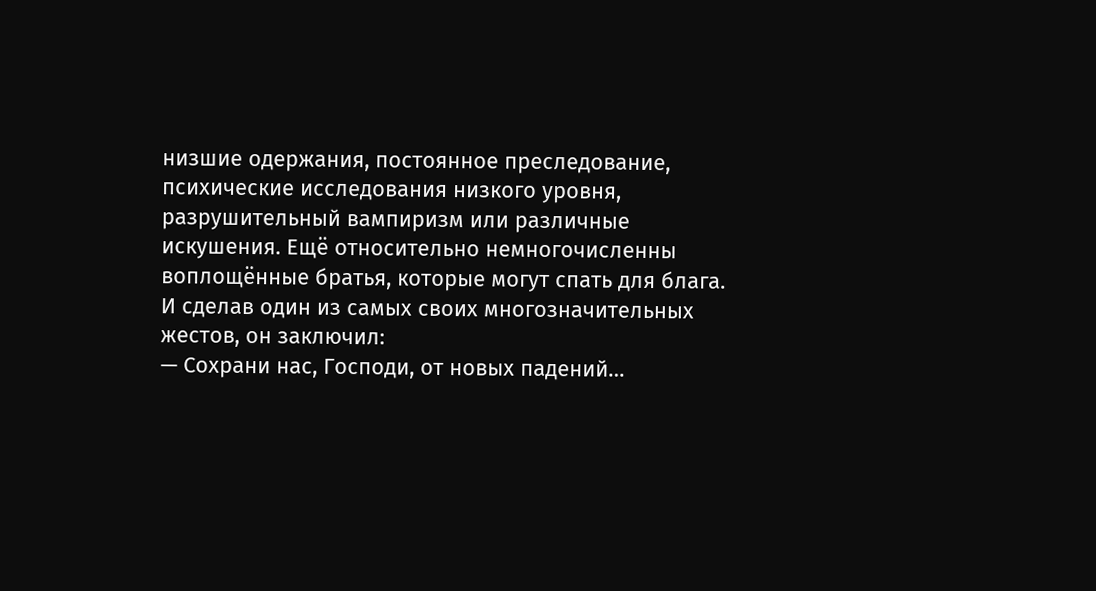низшие одержания, постоянное преследование, психические исследования низкого уровня, разрушительный вампиризм или различные искушения. Ещё относительно немногочисленны воплощённые братья, которые могут спать для блага.
И сделав один из самых своих многозначительных жестов, он заключил:
— Сохрани нас, Господи, от новых падений…